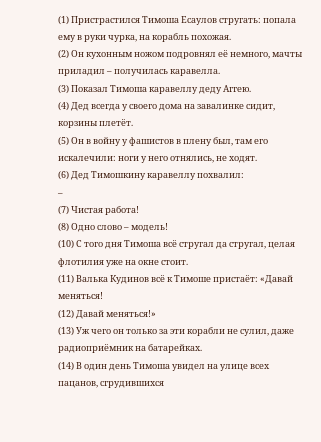(1) Пристрастился Тимоша Есаулов стругать: попала ему в руки чурка, на корабль похожая.
(2) Он кухонным ножом подровнял её немного, мачты приладил – получилась каравелла.
(3) Показал Тимоша каравеллу деду Аггею.
(4) Дед всегда у своего дома на завалинке сидит, корзины плетёт.
(5) Он в войну у фашистов в плену был, там его искалечили: ноги у него отнялись, не ходят.
(6) Дед Тимошкину каравеллу похвалил:
–
(7) Чистая работа!
(8) Одно слово – модель!
(10) С того дня Тимоша всё стругал да стругал, целая флотилия уже на окне стоит.
(11) Валька Кудинов всё к Тимоше пристаёт: «Давай меняться!
(12) Давай меняться!»
(13) Уж чего он только за эти корабли не сулил, даже радиоприёмник на батарейках.
(14) В один день Тимоша увидел на улице всех пацанов, сгрудившихся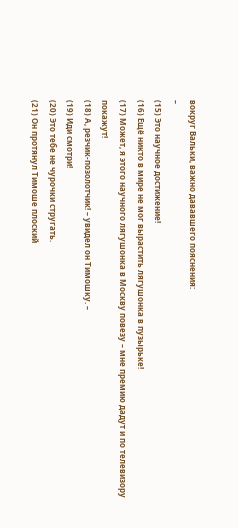вокруг Вальки, важно дававшего пояснения:
–
(15) Это научное достижение!
(16) Ещё никто в мире не мог вырастить лягушонка в пузырьке!
(17) Может, я этого научного лягушонка в Москву повезу – мне премию дадут и по телевизору покажут!
(18) А, резчик-позолотчик! – увидел он Тимошку. –
(19) Иди смотри!
(20) Это тебе не чурочки стругать.
(21) Он протянул Тимоше плоский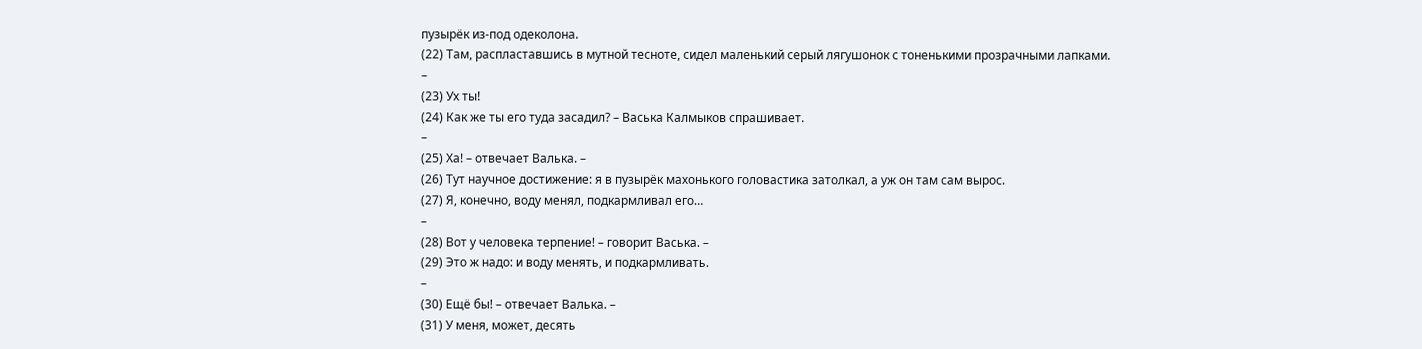пузырёк из-под одеколона.
(22) Там, распластавшись в мутной тесноте, сидел маленький серый лягушонок с тоненькими прозрачными лапками.
–
(23) Ух ты!
(24) Как же ты его туда засадил? – Васька Калмыков спрашивает.
–
(25) Ха! – отвечает Валька. –
(26) Тут научное достижение: я в пузырёк махонького головастика затолкал, а уж он там сам вырос.
(27) Я, конечно, воду менял, подкармливал его…
–
(28) Вот у человека терпение! – говорит Васька. –
(29) Это ж надо: и воду менять, и подкармливать.
–
(30) Ещё бы! – отвечает Валька. –
(31) У меня, может, десять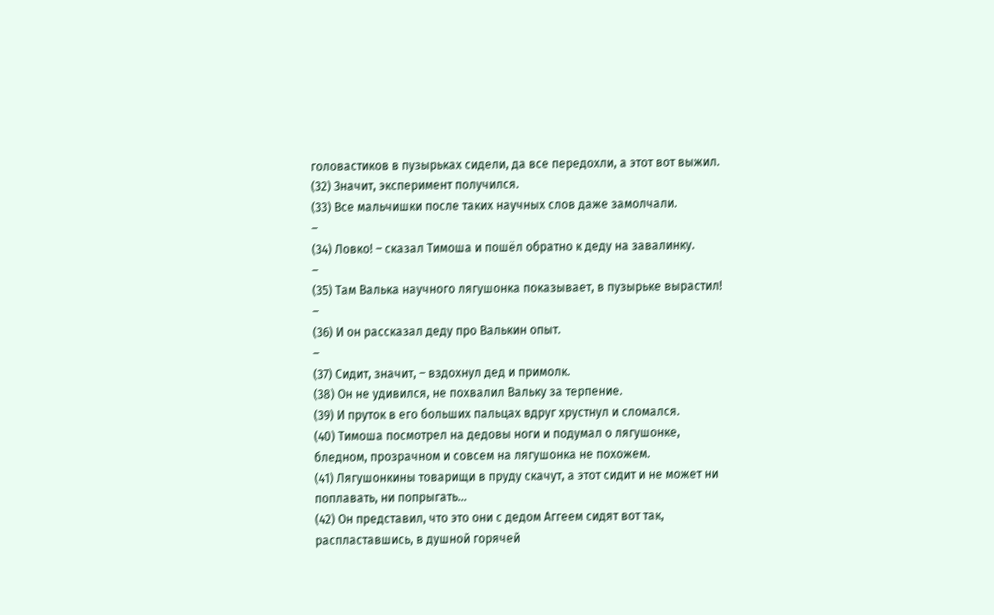головастиков в пузырьках сидели, да все передохли, а этот вот выжил.
(32) Значит, эксперимент получился.
(33) Все мальчишки после таких научных слов даже замолчали.
–
(34) Ловко! – сказал Тимоша и пошёл обратно к деду на завалинку.
–
(35) Там Валька научного лягушонка показывает, в пузырьке вырастил! –
(36) И он рассказал деду про Валькин опыт.
–
(37) Сидит, значит, – вздохнул дед и примолк.
(38) Он не удивился, не похвалил Вальку за терпение.
(39) И пруток в его больших пальцах вдруг хрустнул и сломался.
(40) Тимоша посмотрел на дедовы ноги и подумал о лягушонке, бледном, прозрачном и совсем на лягушонка не похожем.
(41) Лягушонкины товарищи в пруду скачут, а этот сидит и не может ни поплавать, ни попрыгать…
(42) Он представил, что это они с дедом Аггеем сидят вот так, распластавшись, в душной горячей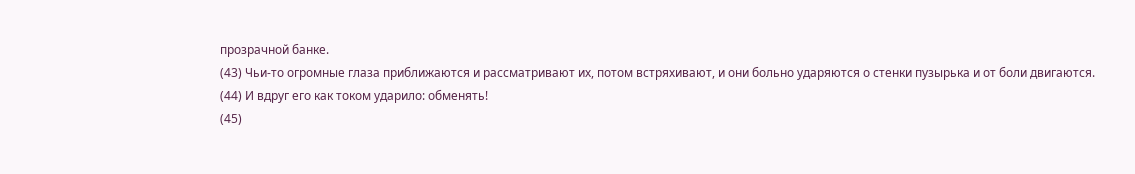прозрачной банке.
(43) Чьи-то огромные глаза приближаются и рассматривают их, потом встряхивают, и они больно ударяются о стенки пузырька и от боли двигаются.
(44) И вдруг его как током ударило: обменять!
(45)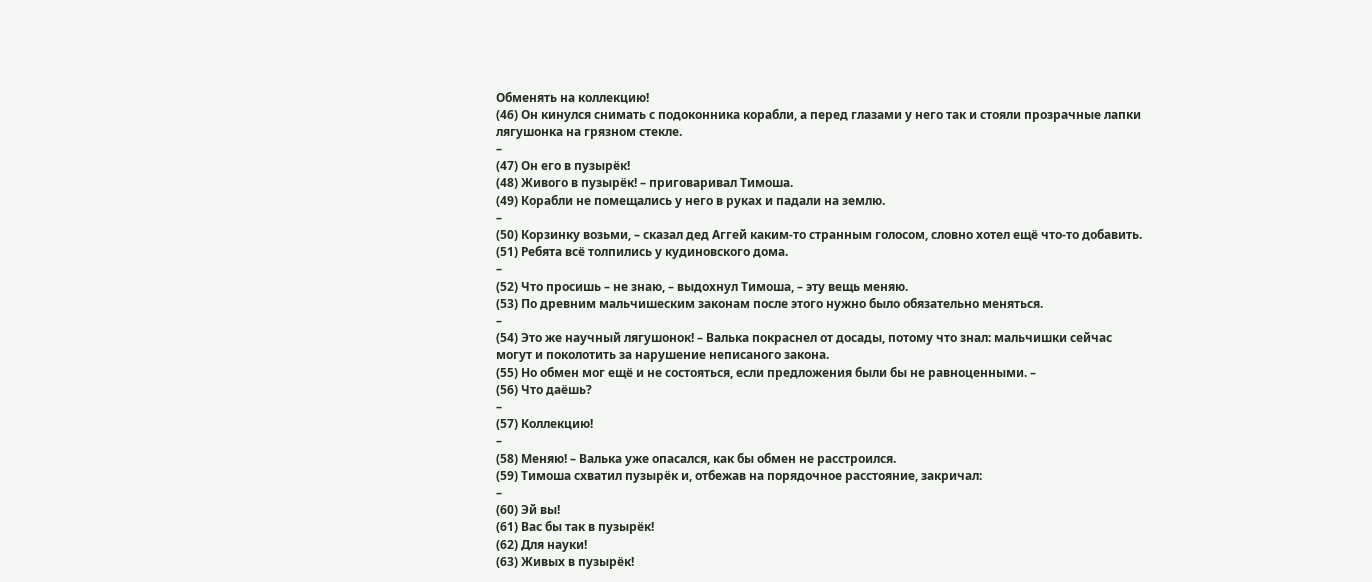Обменять на коллекцию!
(46) Он кинулся снимать с подоконника корабли, а перед глазами у него так и стояли прозрачные лапки лягушонка на грязном стекле.
–
(47) Он его в пузырёк!
(48) Живого в пузырёк! – приговаривал Тимоша.
(49) Корабли не помещались у него в руках и падали на землю.
–
(50) Корзинку возьми, – сказал дед Аггей каким-то странным голосом, словно хотел ещё что-то добавить.
(51) Ребята всё толпились у кудиновского дома.
–
(52) Что просишь – не знаю, – выдохнул Тимоша, – эту вещь меняю.
(53) По древним мальчишеским законам после этого нужно было обязательно меняться.
–
(54) Это же научный лягушонок! – Валька покраснел от досады, потому что знал: мальчишки сейчас могут и поколотить за нарушение неписаного закона.
(55) Но обмен мог ещё и не состояться, если предложения были бы не равноценными. –
(56) Что даёшь?
–
(57) Коллекцию!
–
(58) Меняю! – Валька уже опасался, как бы обмен не расстроился.
(59) Тимоша схватил пузырёк и, отбежав на порядочное расстояние, закричал:
–
(60) Эй вы!
(61) Вас бы так в пузырёк!
(62) Для науки!
(63) Живых в пузырёк!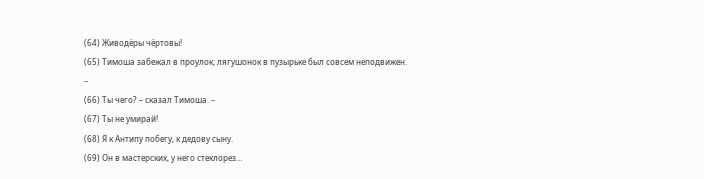(64) Живодёры чёртовы!
(65) Тимоша забежал в проулок; лягушонок в пузырьке был совсем неподвижен.
–
(66) Ты чего? – сказал Тимоша. –
(67) Ты не умирай!
(68) Я к Антипу побегу, к дедову сыну.
(69) Он в мастерских, у него стеклорез…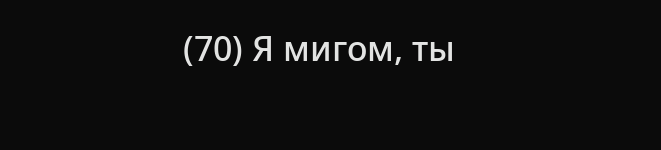(70) Я мигом, ты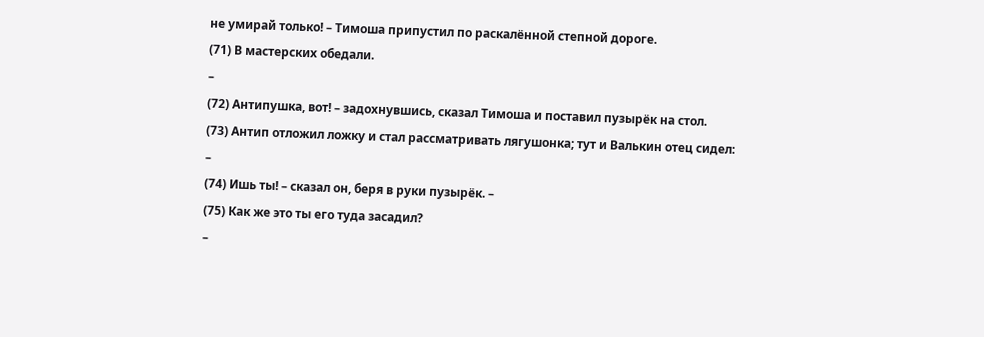не умирай только! – Тимоша припустил по раскалённой степной дороге.
(71) В мастерских обедали.
–
(72) Антипушка, вот! – задохнувшись, сказал Тимоша и поставил пузырёк на стол.
(73) Антип отложил ложку и стал рассматривать лягушонка; тут и Валькин отец сидел:
–
(74) Ишь ты! – сказал он, беря в руки пузырёк. –
(75) Как же это ты его туда засадил?
–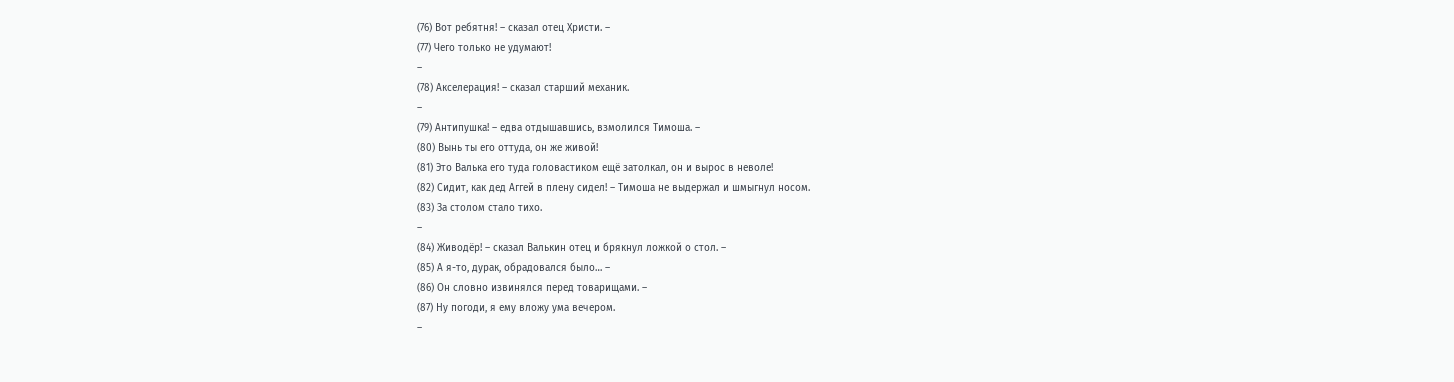(76) Вот ребятня! – сказал отец Христи. –
(77) Чего только не удумают!
–
(78) Акселерация! – сказал старший механик.
–
(79) Антипушка! – едва отдышавшись, взмолился Тимоша. –
(80) Вынь ты его оттуда, он же живой!
(81) Это Валька его туда головастиком ещё затолкал, он и вырос в неволе!
(82) Сидит, как дед Аггей в плену сидел! – Тимоша не выдержал и шмыгнул носом.
(83) За столом стало тихо.
–
(84) Живодёр! – сказал Валькин отец и брякнул ложкой о стол. –
(85) А я-то, дурак, обрадовался было… –
(86) Он словно извинялся перед товарищами. –
(87) Ну погоди, я ему вложу ума вечером.
–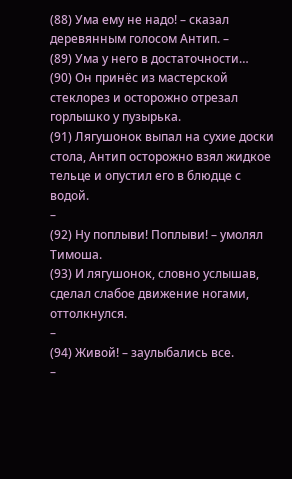(88) Ума ему не надо! – сказал деревянным голосом Антип. –
(89) Ума у него в достаточности…
(90) Он принёс из мастерской стеклорез и осторожно отрезал горлышко у пузырька.
(91) Лягушонок выпал на сухие доски стола, Антип осторожно взял жидкое тельце и опустил его в блюдце с водой.
–
(92) Ну поплыви! Поплыви! – умолял Тимоша.
(93) И лягушонок, словно услышав, сделал слабое движение ногами, оттолкнулся.
–
(94) Живой! – заулыбались все.
–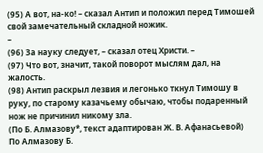(95) А вот, на-ко! – сказал Антип и положил перед Тимошей свой замечательный складной ножик.
–
(96) За науку следует, – сказал отец Христи. –
(97) Что вот, значит, такой поворот мыслям дал, на жалость.
(98) Антип раскрыл лезвия и легонько ткнул Тимошу в руку, по старому казачьему обычаю, чтобы подаренный нож не причинил никому зла.
(По Б. Алмазову*, текст адаптирован Ж. В. Афанасьевой)
По Алмазову Б.